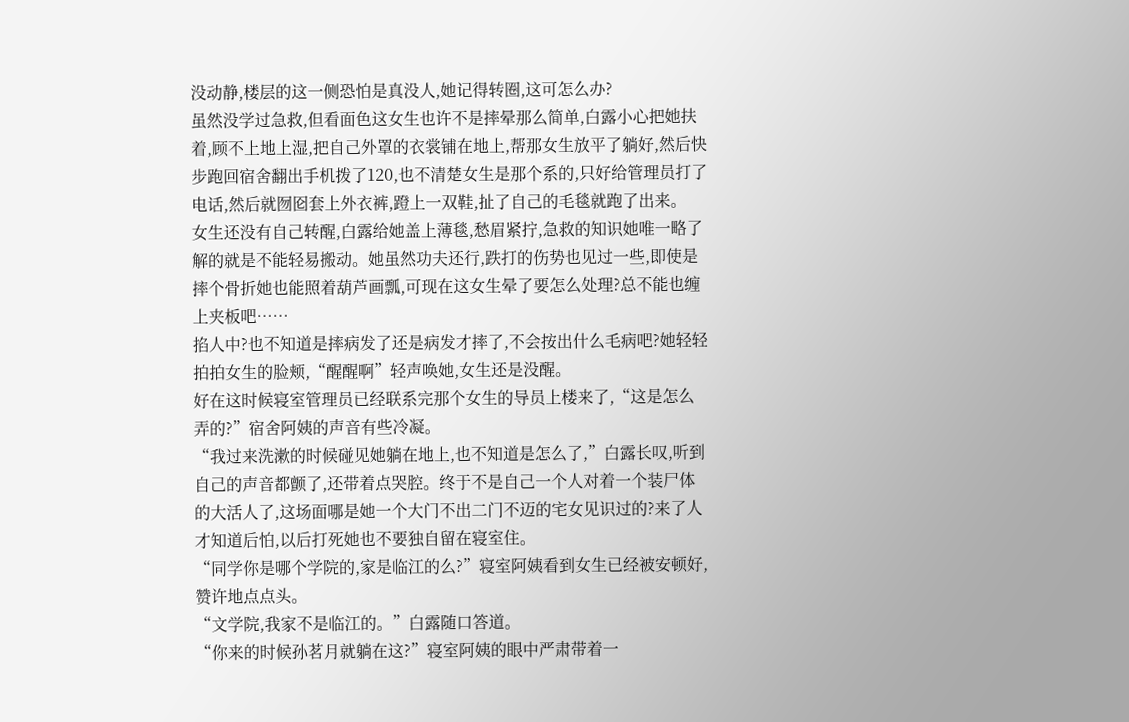没动静,楼层的这一侧恐怕是真没人,她记得转圈,这可怎么办?
虽然没学过急救,但看面色这女生也许不是摔晕那么简单,白露小心把她扶着,顾不上地上湿,把自己外罩的衣裳铺在地上,帮那女生放平了躺好,然后快步跑回宿舍翻出手机拨了120,也不清楚女生是那个系的,只好给管理员打了电话,然后就囫囵套上外衣裤,蹬上一双鞋,扯了自己的毛毯就跑了出来。
女生还没有自己转醒,白露给她盖上薄毯,愁眉紧拧,急救的知识她唯一略了解的就是不能轻易搬动。她虽然功夫还行,跌打的伤势也见过一些,即使是摔个骨折她也能照着葫芦画瓢,可现在这女生晕了要怎么处理?总不能也缠上夹板吧……
掐人中?也不知道是摔病发了还是病发才摔了,不会按出什么毛病吧?她轻轻拍拍女生的脸颊,“醒醒啊”轻声唤她,女生还是没醒。
好在这时候寝室管理员已经联系完那个女生的导员上楼来了,“这是怎么弄的?”宿舍阿姨的声音有些冷凝。
“我过来洗漱的时候碰见她躺在地上,也不知道是怎么了,”白露长叹,听到自己的声音都颤了,还带着点哭腔。终于不是自己一个人对着一个装尸体的大活人了,这场面哪是她一个大门不出二门不迈的宅女见识过的?来了人才知道后怕,以后打死她也不要独自留在寝室住。
“同学你是哪个学院的,家是临江的么?”寝室阿姨看到女生已经被安顿好,赞许地点点头。
“文学院,我家不是临江的。”白露随口答道。
“你来的时候孙茗月就躺在这?”寝室阿姨的眼中严肃带着一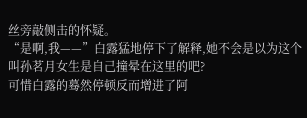丝旁敲侧击的怀疑。
“是啊,我——”白露猛地停下了解释,她不会是以为这个叫孙茗月女生是自己撞晕在这里的吧?
可惜白露的蓦然停顿反而增进了阿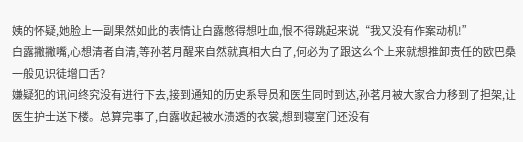姨的怀疑,她脸上一副果然如此的表情让白露憋得想吐血,恨不得跳起来说“我又没有作案动机!”
白露撇撇嘴,心想清者自清,等孙茗月醒来自然就真相大白了,何必为了跟这么个上来就想推卸责任的欧巴桑一般见识徒增口舌?
嫌疑犯的讯问终究没有进行下去,接到通知的历史系导员和医生同时到达,孙茗月被大家合力移到了担架,让医生护士送下楼。总算完事了,白露收起被水渍透的衣裳,想到寝室门还没有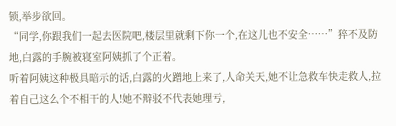锁,举步欲回。
“同学,你跟我们一起去医院吧,楼层里就剩下你一个,在这儿也不安全……”猝不及防地,白露的手腕被寝室阿姨抓了个正着。
听着阿姨这种极具暗示的话,白露的火蹭地上来了,人命关天,她不让急救车快走救人,拉着自己这么个不相干的人!她不辩驳不代表她理亏,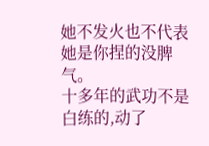她不发火也不代表她是你捏的没脾气。
十多年的武功不是白练的,动了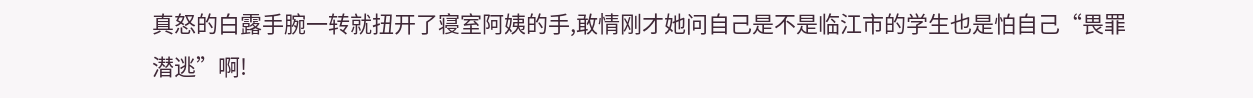真怒的白露手腕一转就扭开了寝室阿姨的手,敢情刚才她问自己是不是临江市的学生也是怕自己“畏罪潜逃”啊!